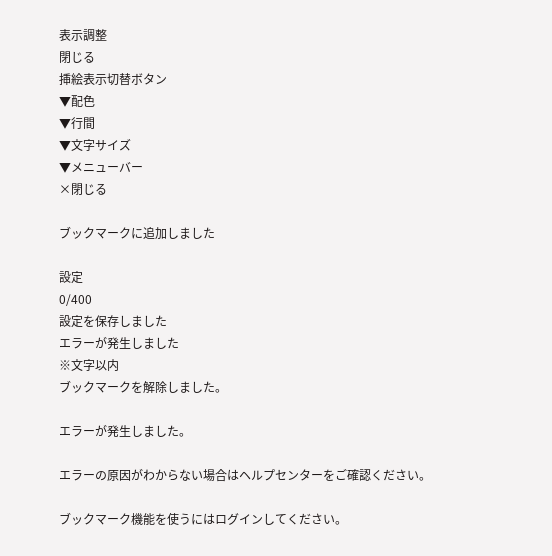表示調整
閉じる
挿絵表示切替ボタン
▼配色
▼行間
▼文字サイズ
▼メニューバー
×閉じる

ブックマークに追加しました

設定
0/400
設定を保存しました
エラーが発生しました
※文字以内
ブックマークを解除しました。

エラーが発生しました。

エラーの原因がわからない場合はヘルプセンターをご確認ください。

ブックマーク機能を使うにはログインしてください。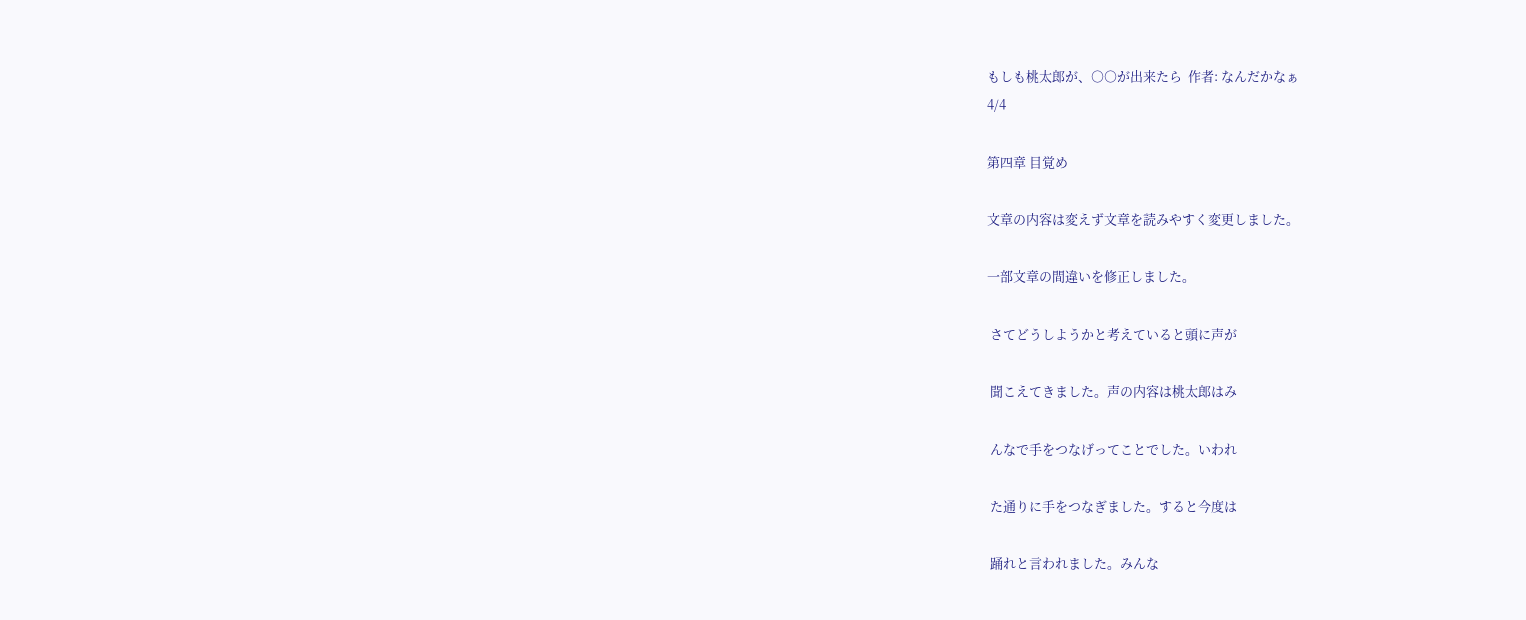もしも桃太郎が、○○が出来たら  作者: なんだかなぁ
4/4

第四章 目覚め

文章の内容は変えず文章を読みやすく変更しました。

一部文章の間違いを修正しました。

 さてどうしようかと考えていると頭に声が

 聞こえてきました。声の内容は桃太郎はみ

 んなで手をつなげってことでした。いわれ

 た通りに手をつなぎました。すると今度は

 踊れと言われました。みんな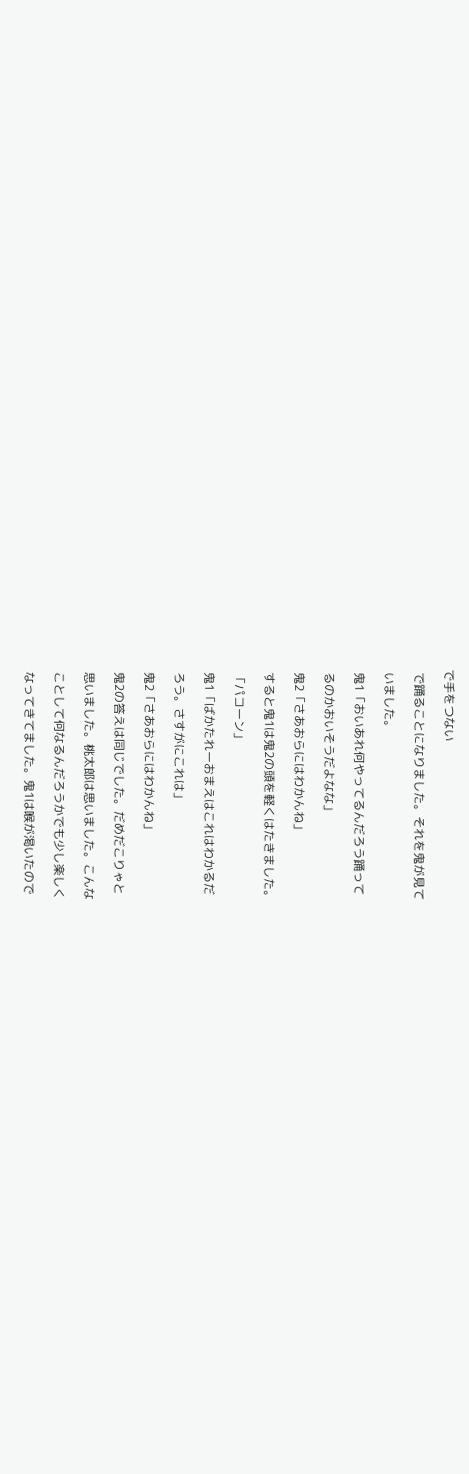で手をつない

 で踊ることになりました。それを鬼が見て

 いました。

 鬼1「おいあれ何やってるんだろう踊って

 るのかおいそうだよなな」

 鬼2「さあおらにはわかんね」

 すると鬼1は鬼2の頭を軽くはたきました。

 「パコーン」

 鬼1「ばかたれーおまえはこれはわかるだ

 ろう。さすがにこれは」

 鬼2「さあおらにはわかんね」

 鬼2の答えは同じでした。だめだこりゃと

 思いました。桃太郎は思いました。こんな

 ことして何なるんだろうかでも少し楽しく

 なってきてました。鬼1は喉が渇いたので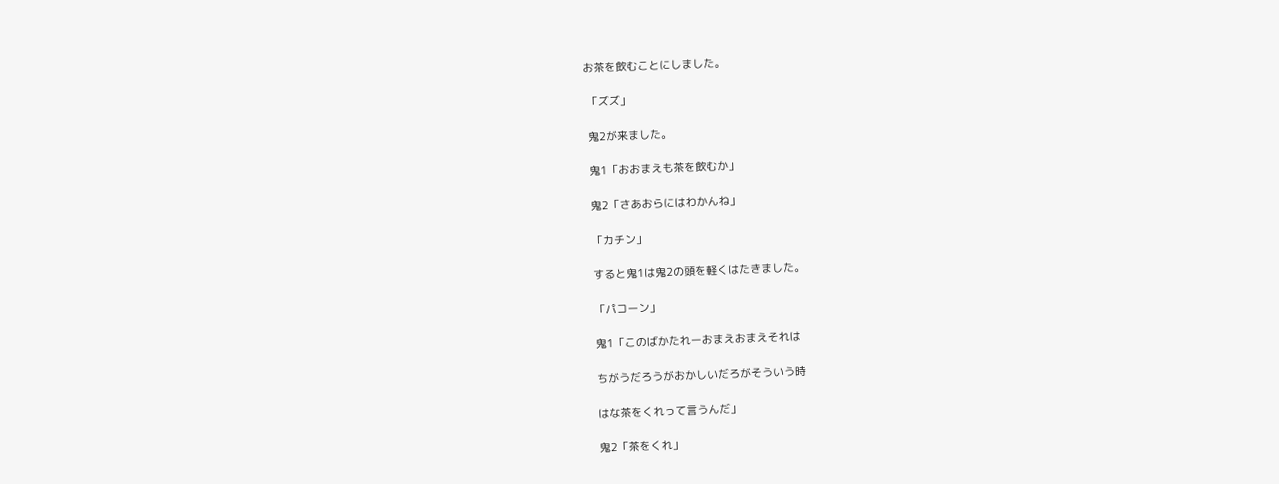お茶を飲むことにしました。

 「ズズ」

 鬼2が来ました。

 鬼1「おおまえも茶を飲むか」

 鬼2「さあおらにはわかんね」

 「カチン」

 すると鬼1は鬼2の頭を軽くはたきました。

 「パコーン」

 鬼1「このばかたれーおまえおまえそれは

 ちがうだろうがおかしいだろがそういう時

 はな茶をくれって言うんだ」

 鬼2「茶をくれ」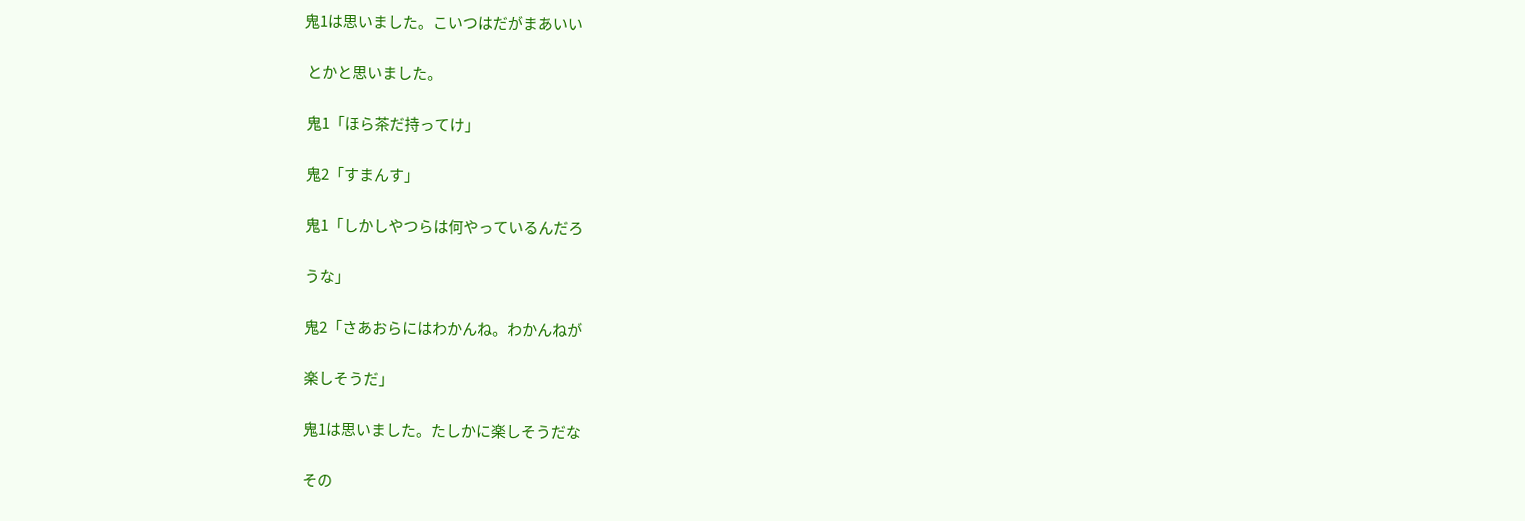鬼1は思いました。こいつはだがまあいい

 とかと思いました。

 鬼1「ほら茶だ持ってけ」

 鬼2「すまんす」

 鬼1「しかしやつらは何やっているんだろ

 うな」

 鬼2「さあおらにはわかんね。わかんねが

 楽しそうだ」

 鬼1は思いました。たしかに楽しそうだな

 その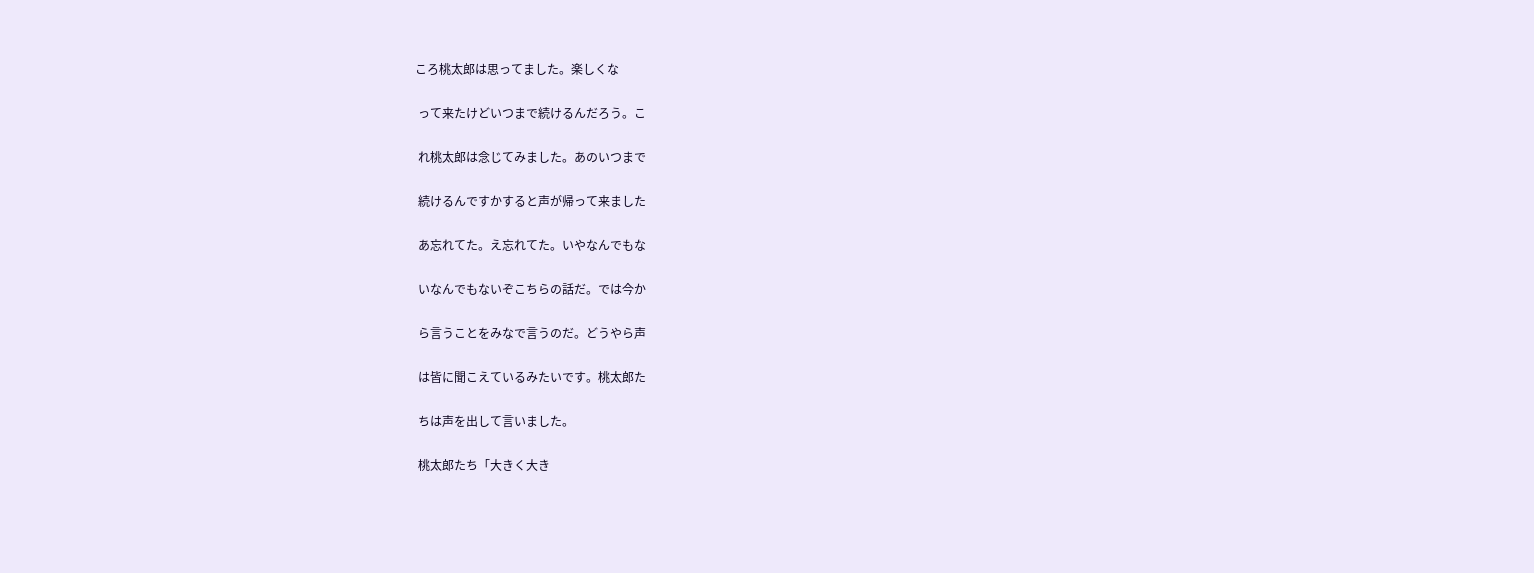ころ桃太郎は思ってました。楽しくな

 って来たけどいつまで続けるんだろう。こ

 れ桃太郎は念じてみました。あのいつまで

 続けるんですかすると声が帰って来ました

 あ忘れてた。え忘れてた。いやなんでもな

 いなんでもないぞこちらの話だ。では今か

 ら言うことをみなで言うのだ。どうやら声

 は皆に聞こえているみたいです。桃太郎た

 ちは声を出して言いました。

 桃太郎たち「大きく大き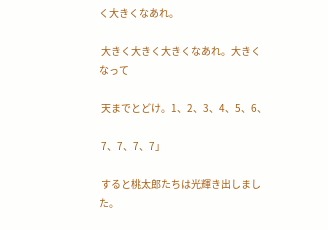く大きくなあれ。

 大きく大きく大きくなあれ。大きくなって

 天までとどけ。1、2、3、4、5、6、

 7、7、7、7」

 すると桃太郎たちは光輝き出しました。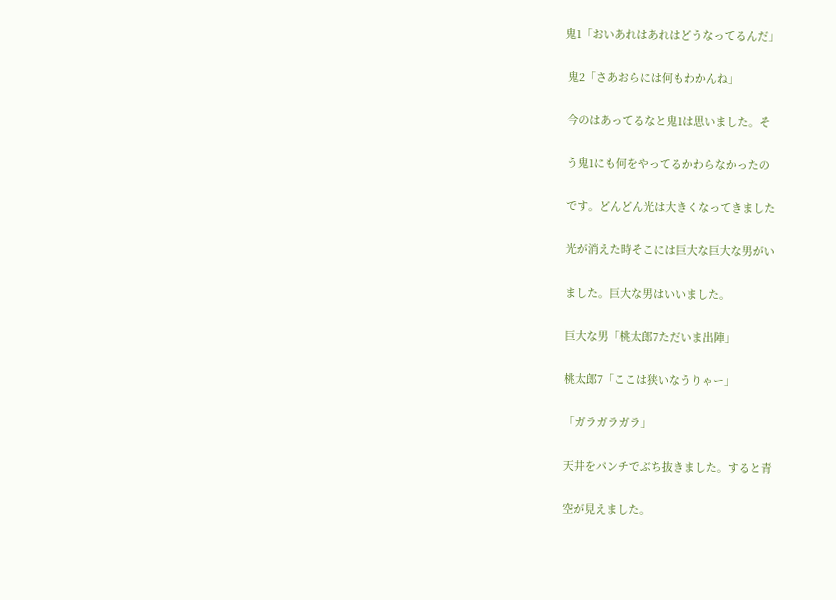鬼1「おいあれはあれはどうなってるんだ」

 鬼2「さあおらには何もわかんね」

 今のはあってるなと鬼1は思いました。そ

 う鬼1にも何をやってるかわらなかったの

 です。どんどん光は大きくなってきました

 光が消えた時そこには巨大な巨大な男がい

 ました。巨大な男はいいました。

 巨大な男「桃太郎7ただいま出陣」

 桃太郎7「ここは狭いなうりゃー」

 「ガラガラガラ」

 天井をパンチでぶち抜きました。すると青

 空が見えました。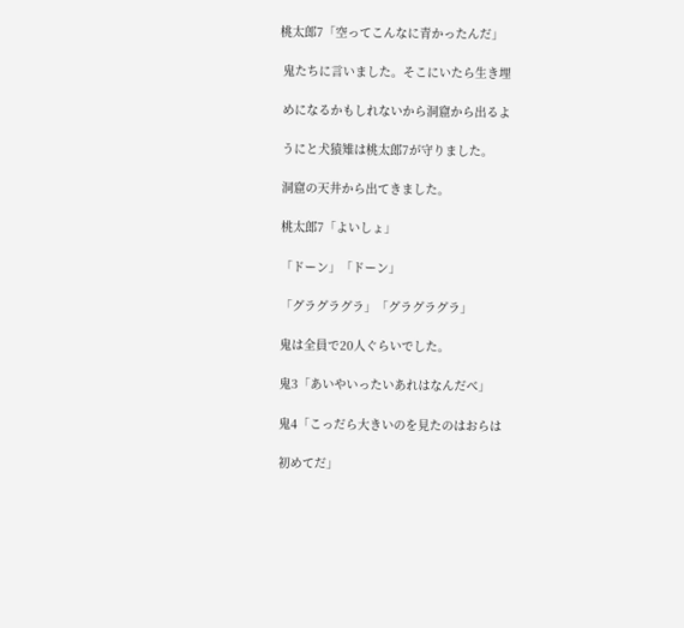桃太郎7「空ってこんなに青かったんだ」

 鬼たちに言いました。そこにいたら生き埋

 めになるかもしれないから洞窟から出るよ

 うにと犬猿雉は桃太郎7が守りました。

 洞窟の天井から出てきました。

 桃太郎7「よいしょ」

 「ドーン」「ドーン」

 「グラグラグラ」「グラグラグラ」

 鬼は全員で20人ぐらいでした。

 鬼3「あいやいったいあれはなんだべ」

 鬼4「こっだら大きいのを見たのはおらは

 初めてだ」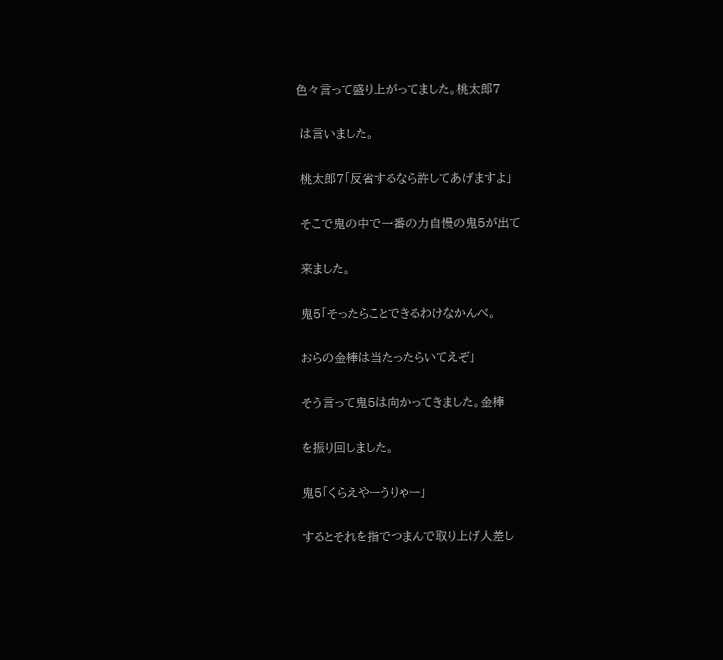色々言って盛り上がってました。桃太郎7

 は言いました。

 桃太郎7「反省するなら許してあげますよ」

 そこで鬼の中で一番の力自慢の鬼5が出て

 来ました。

 鬼5「そったらことできるわけなかんべ。

 おらの金棒は当たったらいてえぞ」

 そう言って鬼5は向かってきました。金棒

 を振り回しました。

 鬼5「くらえやーうりゃー」

 するとそれを指でつまんで取り上げ人差し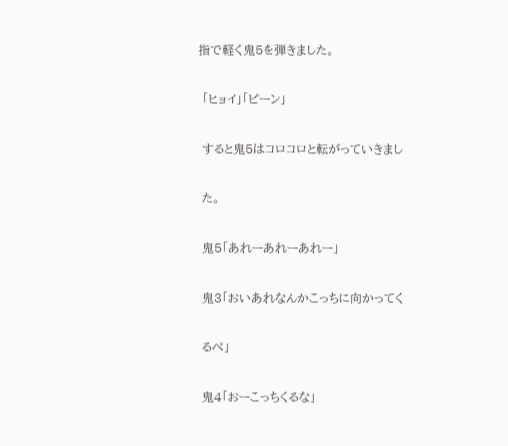指で軽く鬼5を弾きました。

 「ヒョイ」「ピーン」

 すると鬼5はコロコロと転がっていきまし

 た。

 鬼5「あれーあれーあれー」

 鬼3「おいあれなんかこっちに向かってく

 るべ」

 鬼4「おーこっちくるな」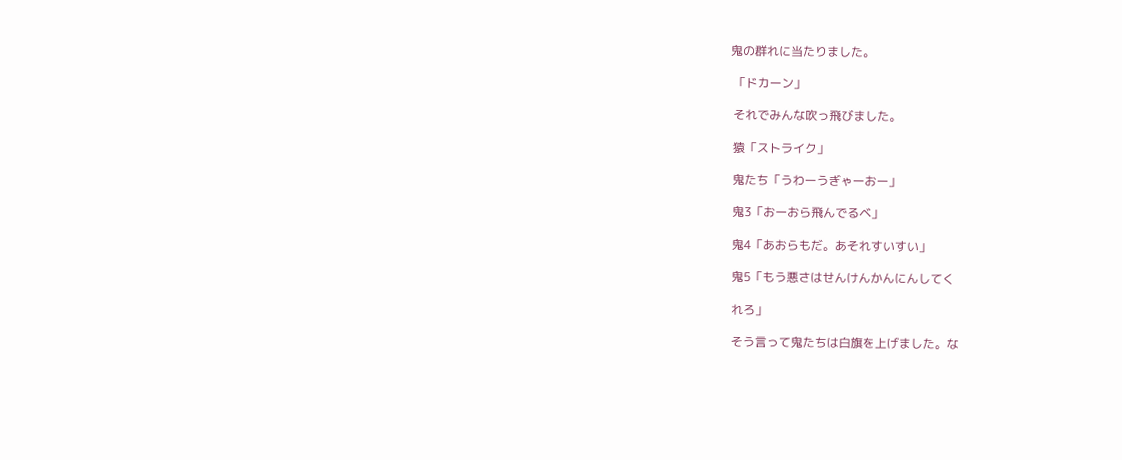鬼の群れに当たりました。

 「ドカーン」

 それでみんな吹っ飛びました。

 猿「ストライク」

 鬼たち「うわーうぎゃーおー」

 鬼3「おーおら飛んでるベ」

 鬼4「あおらもだ。あそれすいすい」

 鬼5「もう悪さはせんけんかんにんしてく

 れろ」

 そう言って鬼たちは白旗を上げました。な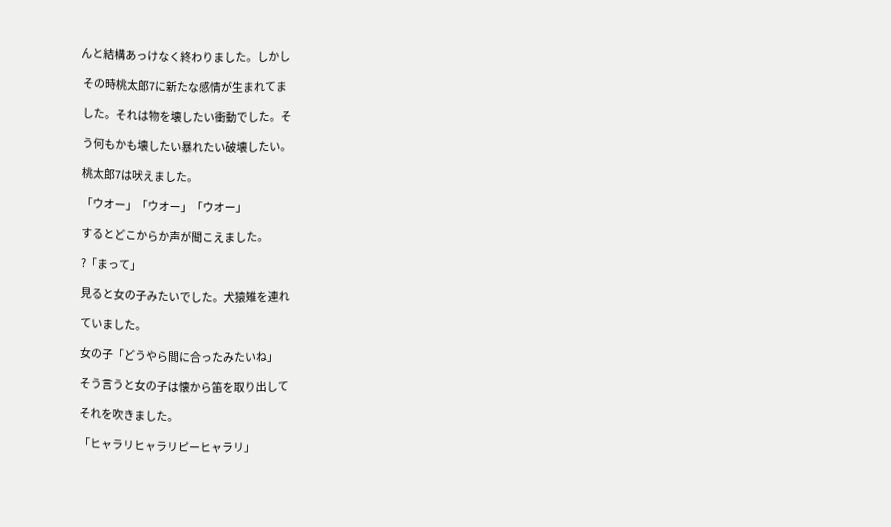んと結構あっけなく終わりました。しかし

 その時桃太郎7に新たな感情が生まれてま

 した。それは物を壊したい衝動でした。そ

 う何もかも壊したい暴れたい破壊したい。

 桃太郎7は吠えました。

 「ウオー」「ウオー」「ウオー」

 するとどこからか声が聞こえました。

 ?「まって」

 見ると女の子みたいでした。犬猿雉を連れ

 ていました。

 女の子「どうやら間に合ったみたいね」

 そう言うと女の子は懐から笛を取り出して

 それを吹きました。

 「ヒャラリヒャラリピーヒャラリ」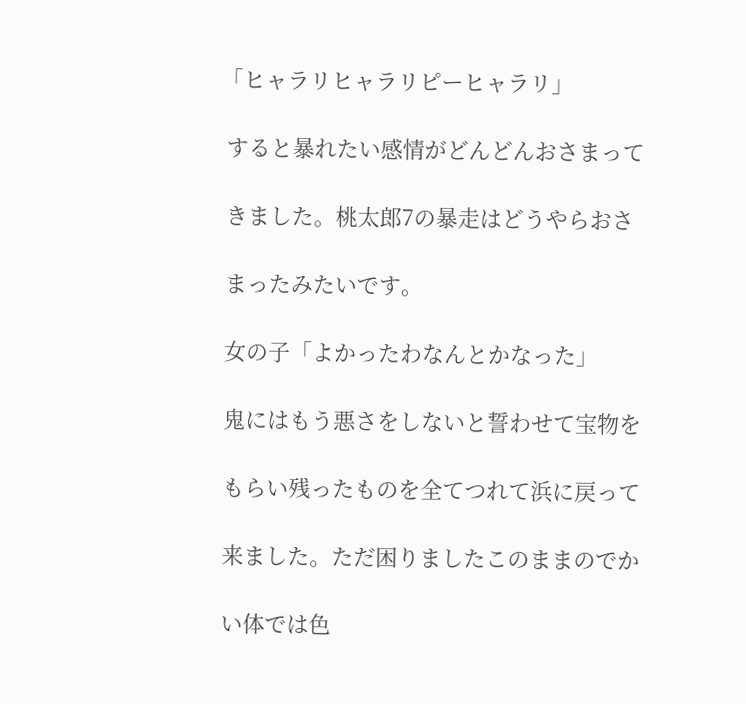「ヒャラリヒャラリピーヒャラリ」

 すると暴れたい感情がどんどんおさまって

 きました。桃太郎7の暴走はどうやらおさ

 まったみたいです。

 女の子「よかったわなんとかなった」

 鬼にはもう悪さをしないと誓わせて宝物を

 もらい残ったものを全てつれて浜に戻って

 来ました。ただ困りましたこのままのでか

 い体では色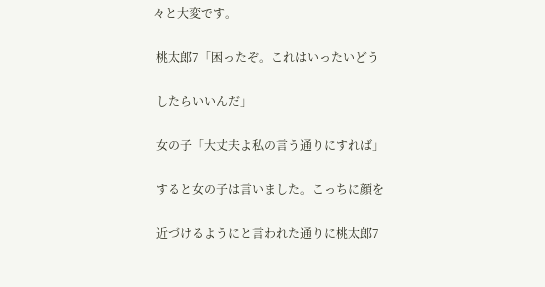々と大変です。

 桃太郎7「困ったぞ。これはいったいどう

 したらいいんだ」

 女の子「大丈夫よ私の言う通りにすれば」

 すると女の子は言いました。こっちに顔を

 近づけるようにと言われた通りに桃太郎7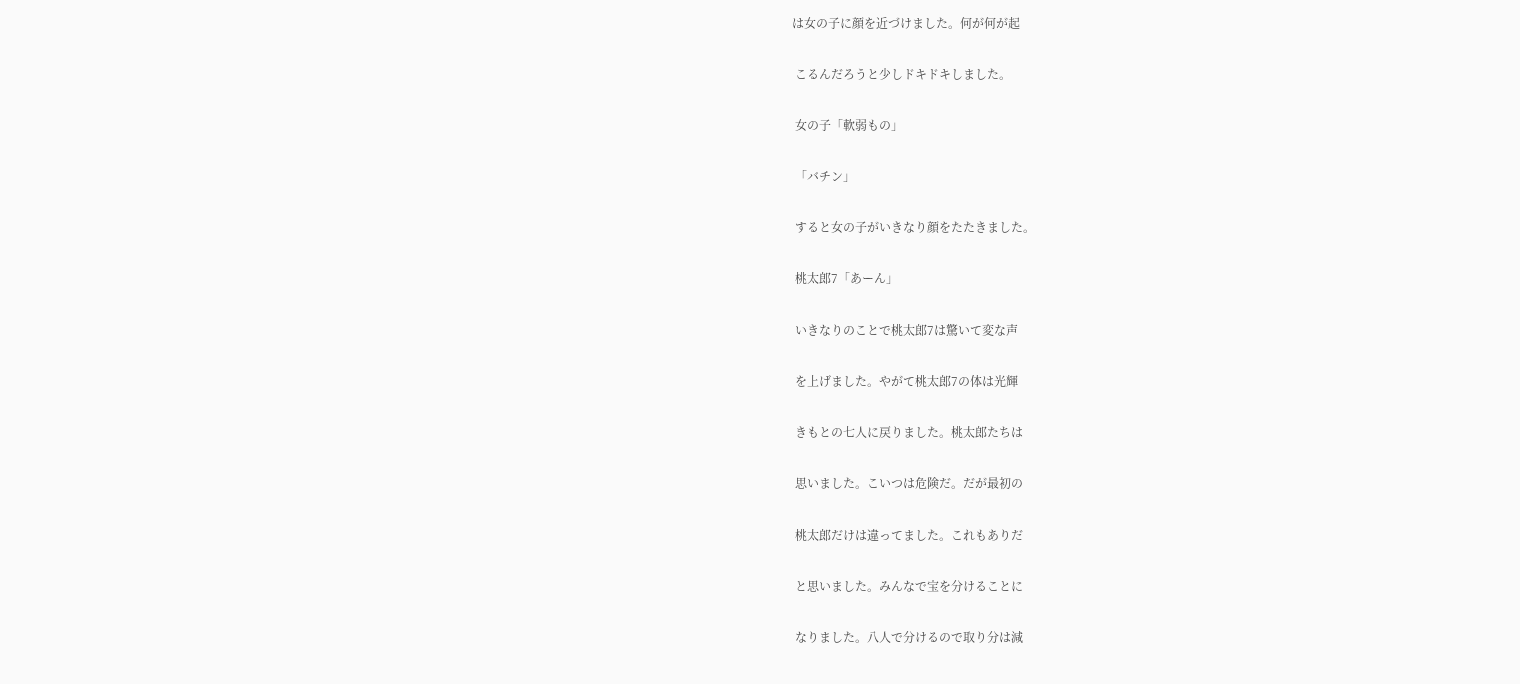は女の子に顔を近づけました。何が何が起

 こるんだろうと少しドキドキしました。

 女の子「軟弱もの」

 「バチン」

 すると女の子がいきなり顔をたたきました。

 桃太郎7「あーん」

 いきなりのことで桃太郎7は驚いて変な声

 を上げました。やがて桃太郎7の体は光輝

 きもとの七人に戻りました。桃太郎たちは

 思いました。こいつは危険だ。だが最初の

 桃太郎だけは違ってました。これもありだ

 と思いました。みんなで宝を分けることに

 なりました。八人で分けるので取り分は減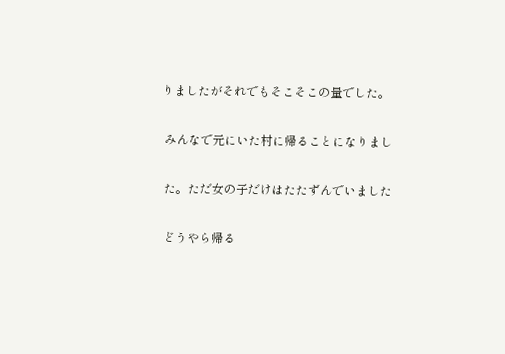りましたがそれでもそこそこの量でした。

 みんなで元にいた村に帰ることになりまし

 た。ただ女の子だけはたたずんでいました

 どうやら帰る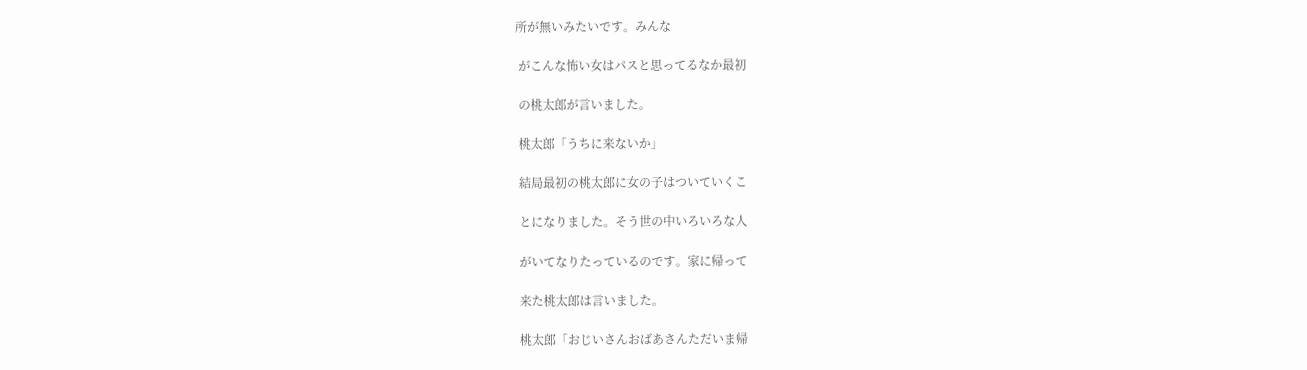所が無いみたいです。みんな

 がこんな怖い女はパスと思ってるなか最初

 の桃太郎が言いました。

 桃太郎「うちに来ないか」

 結局最初の桃太郎に女の子はついていくこ

 とになりました。そう世の中いろいろな人

 がいてなりたっているのです。家に帰って

 来た桃太郎は言いました。

 桃太郎「おじいさんおばあさんただいま帰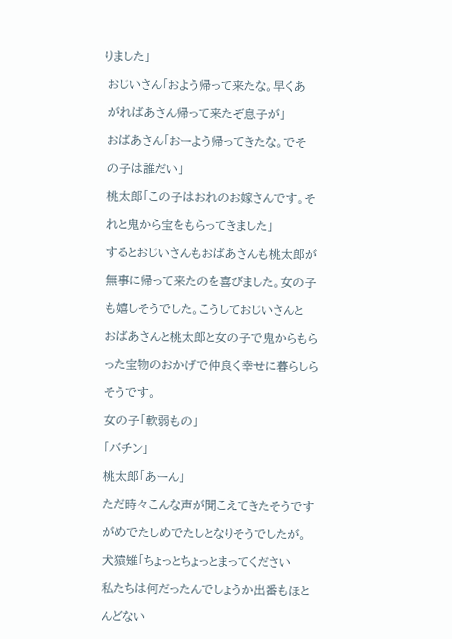りました」

 おじいさん「およう帰って来たな。早くあ

 がればあさん帰って来たぞ息子が」

 おばあさん「おーよう帰ってきたな。でそ

 の子は誰だい」

 桃太郎「この子はおれのお嫁さんです。そ

 れと鬼から宝をもらってきました」

 するとおじいさんもおばあさんも桃太郎が

 無事に帰って来たのを喜びました。女の子

 も嬉しそうでした。こうしておじいさんと

 おばあさんと桃太郎と女の子で鬼からもら

 った宝物のおかげで仲良く幸せに暮らしら

 そうです。

 女の子「軟弱もの」

 「バチン」

 桃太郎「あーん」

 ただ時々こんな声が聞こえてきたそうです

 がめでたしめでたしとなりそうでしたが。

 犬猿雉「ちょっとちょっとまってください

 私たちは何だったんでしょうか出番もほと

 んどない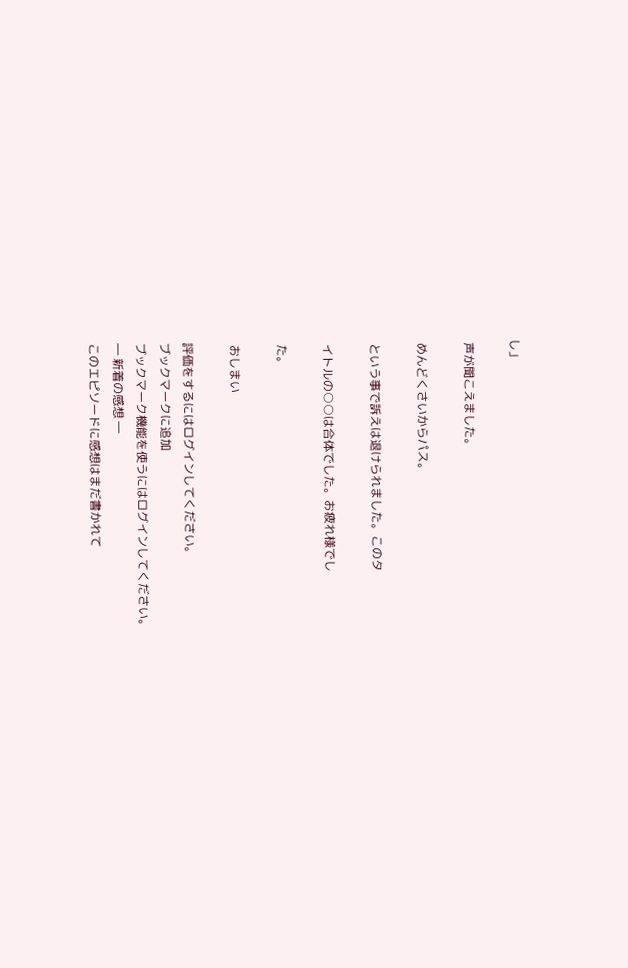し」

 声が聞こえました。

 めんどくさいからパス。

 という事で訴えは退けられました。このタ

 イトルの○○は合体でした。お疲れ様でし

 た。

 おしまい

評価をするにはログインしてください。
ブックマークに追加
ブックマーク機能を使うにはログインしてください。
― 新着の感想 ―
このエピソードに感想はまだ書かれて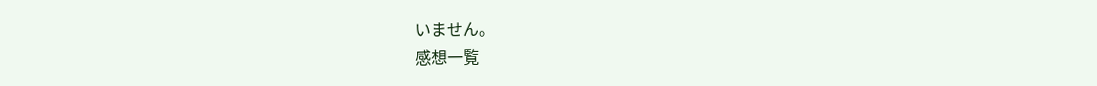いません。
感想一覧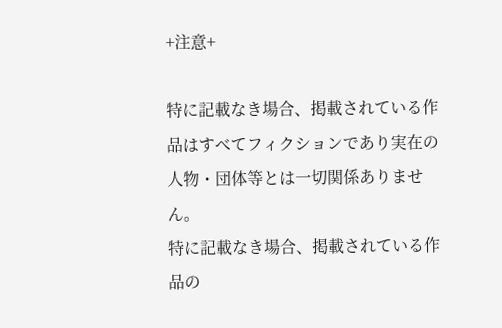+注意+

特に記載なき場合、掲載されている作品はすべてフィクションであり実在の人物・団体等とは一切関係ありません。
特に記載なき場合、掲載されている作品の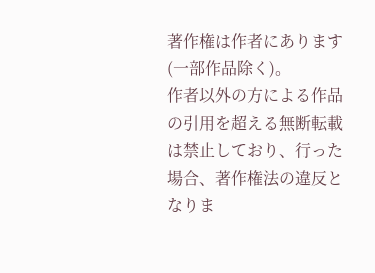著作権は作者にあります(一部作品除く)。
作者以外の方による作品の引用を超える無断転載は禁止しており、行った場合、著作権法の違反となりま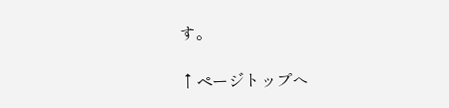す。

↑ページトップへ